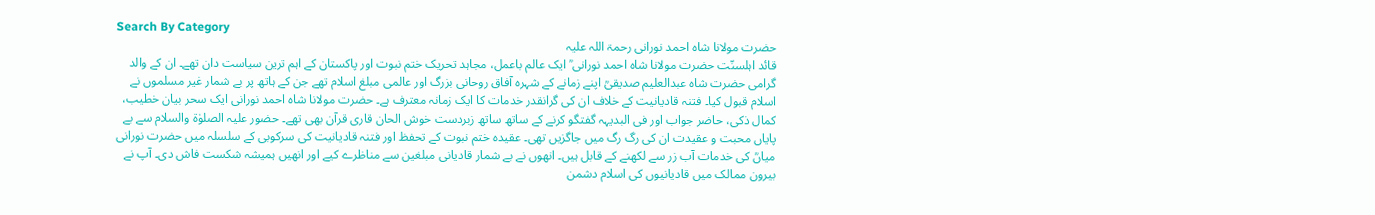Search By Category
حضرت مولانا شاہ احمد نورانی رحمۃ اللہ علیہ
قائد اہلسنّت حضرت مولانا شاہ احمد نورانی ؒ ایک عالم باعمل، مجاہد تحریک ختم نبوت اور پاکستان کے اہم ترین سیاست دان تھے۔ ان کے والد گرامی حضرت شاہ عبدالعلیم صدیقیؒ اپنے زمانے کے شہرہ آفاق روحانی بزرگ اور عالمی مبلغ اسلام تھے جن کے ہاتھ پر بے شمار غیر مسلموں نے اسلام قبول کیا۔ فتنہ قادیانیت کے خلاف ان کی گرانقدر خدمات کا ایک زمانہ معترف ہے۔ حضرت مولانا شاہ احمد نورانی ایک سحر بیان خطیب، کمال ذکی، حاضر جواب اور فی البدیہہ گفتگو کرنے کے ساتھ ساتھ زبردست خوش الحان قاری قرآن بھی تھے۔ حضور علیہ الصلوٰۃ والسلام سے بے پایاں محبت و عقیدت ان کی رگ رگ میں جاگزیں تھی۔ عقیدہ ختم نبوت کے تحفظ اور فتنہ قادیانیت کی سرکوبی کے سلسلہ میں حضرت نورانی میاںؒ کی خدمات آب زر سے لکھنے کے قابل ہیں۔ انھوں نے بے شمار قادیانی مبلغین سے مناظرے کیے اور انھیں ہمیشہ شکست فاش دی۔ آپ نے بیرون ممالک میں قادیانیوں کی اسلام دشمن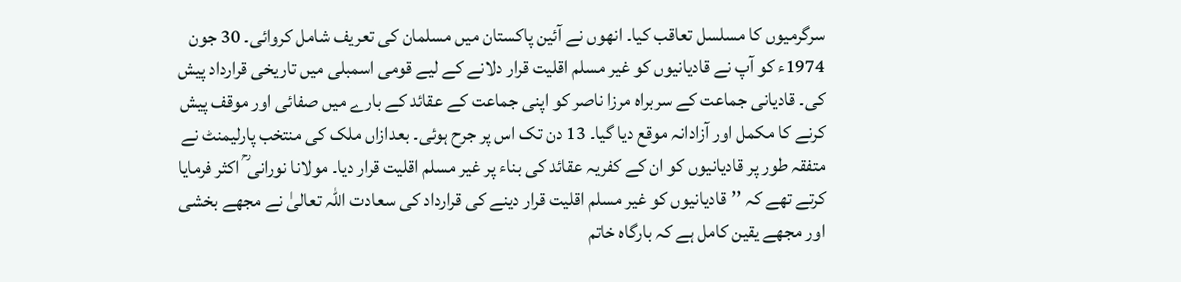سرگرمیوں کا مسلسل تعاقب کیا۔ انھوں نے آئین پاکستان میں مسلمان کی تعریف شامل کروائی۔ 30 جون 1974ء کو آپ نے قادیانیوں کو غیر مسلم اقلیت قرار دلانے کے لیے قومی اسمبلی میں تاریخی قرارداد پیش کی۔ قادیانی جماعت کے سربراہ مرزا ناصر کو اپنی جماعت کے عقائد کے بارے میں صفائی اور موقف پیش کرنے کا مکمل اور آزادانہ موقع دیا گیا۔ 13 دن تک اس پر جرح ہوئی۔ بعدازاں ملک کی منتخب پارلیمنٹ نے متفقہ طور پر قادیانیوں کو ان کے کفریہ عقائد کی بناء پر غیر مسلم اقلیت قرار دیا۔ مولانا نورانی ؒ اکثر فرمایا کرتے تھے کہ ’’قادیانیوں کو غیر مسلم اقلیت قرار دینے کی قرارداد کی سعادت اللہ تعالیٰ نے مجھے بخشی اور مجھے یقین کامل ہے کہ بارگاہ خاتم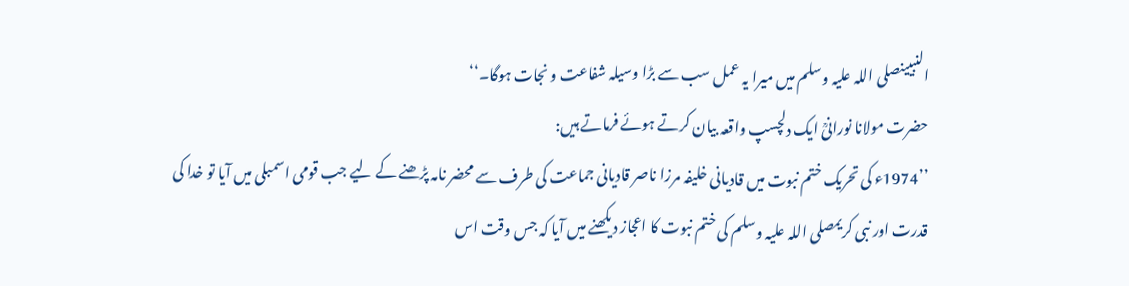النبیینصلی اللہ علیہ وسلم میں میرا یہ عمل سب سے بڑا وسیلہ شفاعت و نجات ہوگا۔‘‘
حضرت مولانا نورانیؒ ایک دلچسپ واقعہ بیان کرتے ہوئے فرماتے ہیں:
’’1974ء کی تحریک ختم نبوت میں قادیانی خلیفہ مرزا ناصر قادیانی جماعت کی طرف سے محضر نامہ پڑھنے کے لیے جب قومی اسمبلی میں آیا تو خدا کی قدرت اور نبی کریمصلی اللہ علیہ وسلم کی ختم نبوت کا اعجاز دیکھنے میں آیا کہ جس وقت اس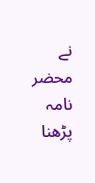نے محضر نامہ پڑھنا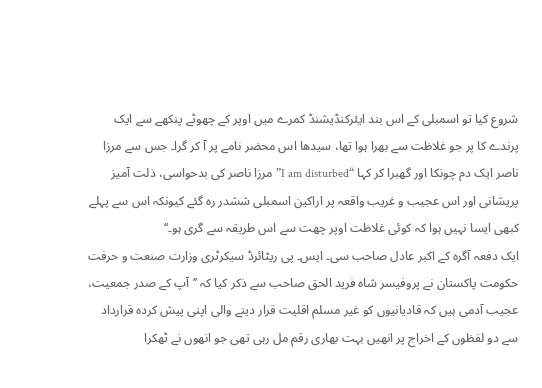شروع کیا تو اسمبلی کے اس بند ایئرکنڈیشنڈ کمرے میں اوپر کے چھوٹے پنکھے سے ایک پرندے کا پر جو غلاظت سے بھرا ہوا تھا، سیدھا اس محضر نامے پر آ کر گرا۔ جس سے مرزا ناصر ایک دم چونکا اور گھبرا کر کہا “I am disturbed” مرزا ناصر کی بدحواسی، ذلت آمیز پریشانی اور اس عجیب و غریب واقعہ پر اراکین اسمبلی ششدر رہ گئے کیونکہ اس سے پہلے کبھی ایسا نہیں ہوا کہ کوئی غلاظت اوپر چھت سے اس طریقہ سے گری ہو۔‘‘
ایک دفعہ آگرہ کے اکبر عادل صاحب سی۔ ایس۔ پی ریٹائرڈ سیکرٹری وزارت صنعت و حرفت حکومت پاکستان نے پروفیسر شاہ فرید الحق صاحب سے ذکر کیا کہ ’’آپ کے صدر جمعیت، عجیب آدمی ہیں کہ قادیانیوں کو غیر مسلم اقلیت قرار دینے والی اپنی پیش کردہ قرارداد سے دو لفظوں کے اخراج پر انھیں بہت بھاری رقم مل رہی تھی جو انھوں نے ٹھکرا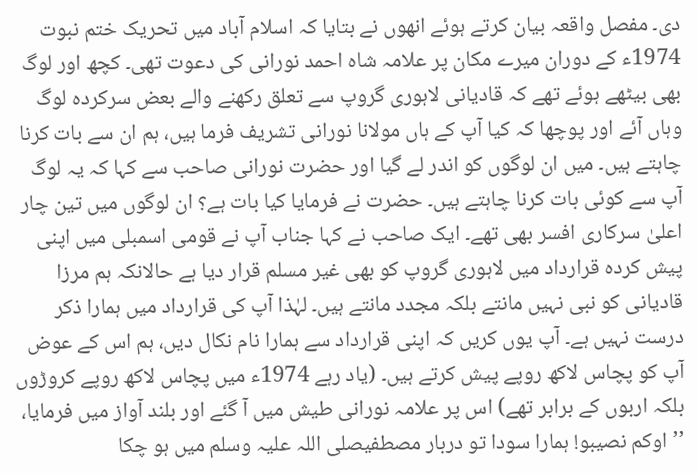دی۔ مفصل واقعہ بیان کرتے ہوئے انھوں نے بتایا کہ اسلام آباد میں تحریک ختم نبوت 1974ء کے دوران میرے مکان پر علامہ شاہ احمد نورانی کی دعوت تھی۔ کچھ اور لوگ بھی بیٹھے ہوئے تھے کہ قادیانی لاہوری گروپ سے تعلق رکھنے والے بعض سرکردہ لوگ وہاں آئے اور پوچھا کہ کیا آپ کے ہاں مولانا نورانی تشریف فرما ہیں، ہم ان سے بات کرنا چاہتے ہیں۔ میں ان لوگوں کو اندر لے گیا اور حضرت نورانی صاحب سے کہا کہ یہ لوگ آپ سے کوئی بات کرنا چاہتے ہیں۔ حضرت نے فرمایا کیا بات ہے؟ ان لوگوں میں تین چار اعلیٰ سرکاری افسر بھی تھے۔ ایک صاحب نے کہا جناب آپ نے قومی اسمبلی میں اپنی پیش کردہ قرارداد میں لاہوری گروپ کو بھی غیر مسلم قرار دیا ہے حالانکہ ہم مرزا قادیانی کو نبی نہیں مانتے بلکہ مجدد مانتے ہیں۔ لہٰذا آپ کی قرارداد میں ہمارا ذکر درست نہیں ہے۔ آپ یوں کریں کہ اپنی قرارداد سے ہمارا نام نکال دیں، ہم اس کے عوض آپ کو پچاس لاکھ روپے پیش کرتے ہیں۔ (یاد رہے 1974ء میں پچاس لاکھ روپے کروڑوں بلکہ اربوں کے برابر تھے) اس پر علامہ نورانی طیش میں آ گئے اور بلند آواز میں فرمایا، ’’اوکم نصیبو! ہمارا سودا تو دربار مصطفیصلی اللہ علیہ وسلم میں ہو چکا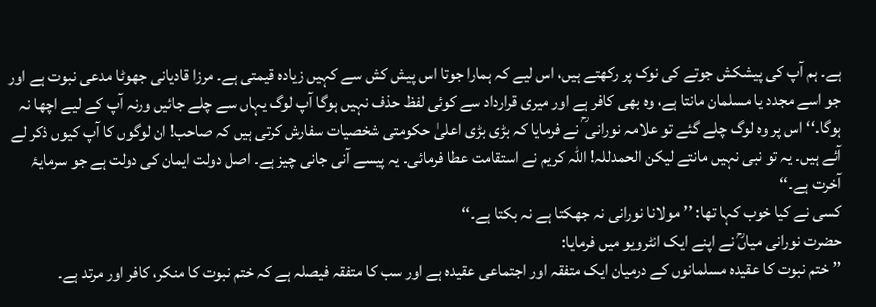ہے۔ ہم آپ کی پیشکش جوتے کی نوک پر رکھتے ہیں، اس لیے کہ ہمارا جوتا اس پیش کش سے کہیں زیادہ قیمتی ہے۔ مرزا قادیانی جھوٹا مدعی نبوت ہے اور جو اسے مجدد یا مسلمان مانتا ہے، وہ بھی کافر ہے اور میری قرارداد سے کوئی لفظ حذف نہیں ہوگا آپ لوگ یہاں سے چلے جائیں ورنہ آپ کے لیے اچھا نہ ہوگا۔‘‘ اس پر وہ لوگ چلے گئے تو علامہ نورانی ؒ نے فرمایا کہ بڑی بڑی اعلیٰ حکومتی شخصیات سفارش کرتی ہیں کہ صاحب! ان لوگوں کا آپ کیوں ذکر لے آئے ہیں۔ یہ تو نبی نہیں مانتے لیکن الحمدللہ! اللہ کریم نے استقامت عطا فرمائی۔ یہ پیسے آنی جانی چیز ہے۔ اصل دولت ایمان کی دولت ہے جو سرمایۂ آخرت ہے۔‘‘
کسی نے کیا خوب کہا تھا: ’’مولانا نورانی نہ جھکتا ہے نہ بکتا ہے۔‘‘
حضرت نورانی میاںؒ نے اپنے ایک انٹرویو میں فرمایا:
’’ختم نبوت کا عقیدہ مسلمانوں کے درمیان ایک متفقہ اور اجتماعی عقیدہ ہے اور سب کا متفقہ فیصلہ ہے کہ ختم نبوت کا منکر، کافر اور مرتد ہے۔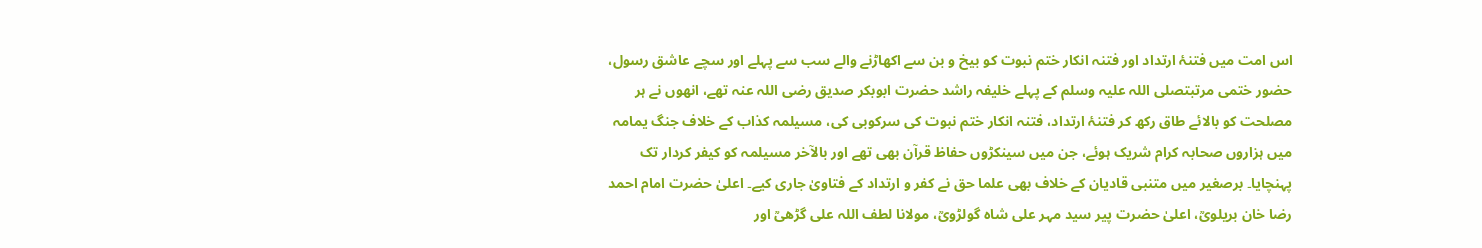اس امت میں فتنۂ ارتداد اور فتنہ انکار ختم نبوت کو بیخ و بن سے اکھاڑنے والے سب سے پہلے اور سچے عاشق رسول، حضور ختمی مرتبتصلی اللہ علیہ وسلم کے پہلے خلیفہ راشد حضرت ابوبکر صدیق رضی اللہ عنہ تھے، انھوں نے ہر مصلحت کو بالائے طاق رکھ کر فتنۂ ارتداد، فتنہ انکار ختم نبوت کی سرکوبی کی، مسیلمہ کذاب کے خلاف جنگ یمامہ میں ہزاروں صحابہ کرام شریک ہوئے، جن میں سینکڑوں حفاظ قرآن بھی تھے اور بالآخر مسیلمہ کو کیفر کردار تک پہنچایا۔ برصغیر میں متنبی قادیان کے خلاف بھی علما حق نے کفر و ارتداد کے فتاویٰ جاری کیے۔ اعلیٰ حضرت امام احمد رضا خان بریلویؒ، اعلیٰ حضرت پیر سید مہر علی شاہ گولڑویؒ، مولانا لطف اللہ علی گڑھیؒ اور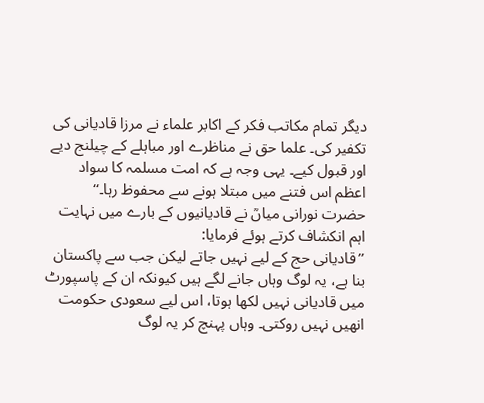دیگر تمام مکاتب فکر کے اکابر علماء نے مرزا قادیانی کی تکفیر کی۔ علما حق نے مناظرے اور مباہلے کے چیلنج دیے اور قبول کیے۔ یہی وجہ ہے کہ امت مسلمہ کا سواد اعظم اس فتنے میں مبتلا ہونے سے محفوظ رہا۔‘‘
حضرت نورانی میاںؒ نے قادیانیوں کے بارے میں نہایت اہم انکشاف کرتے ہوئے فرمایا:
’’قادیانی حج کے لیے نہیں جاتے لیکن جب سے پاکستان بنا ہے، یہ لوگ وہاں جانے لگے ہیں کیونکہ ان کے پاسپورٹ میں قادیانی نہیں لکھا ہوتا، اس لیے سعودی حکومت انھیں نہیں روکتی۔ وہاں پہنچ کر یہ لوگ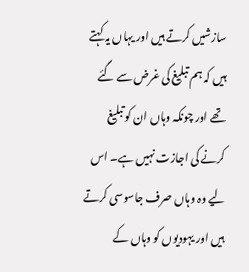سازشیں کرتے ہیں اور یہاں یہ کہتے ہیں کہ ہم تبلیغ کی غرض سے گئے تھے اور چونکہ وہاں ان کو تبلیغ کرنے کی اجازت نہیں ہے۔ اس لیے وہ وہاں صرف جاسوسی کرتے ہیں اور یہودیوں کو وہاں کے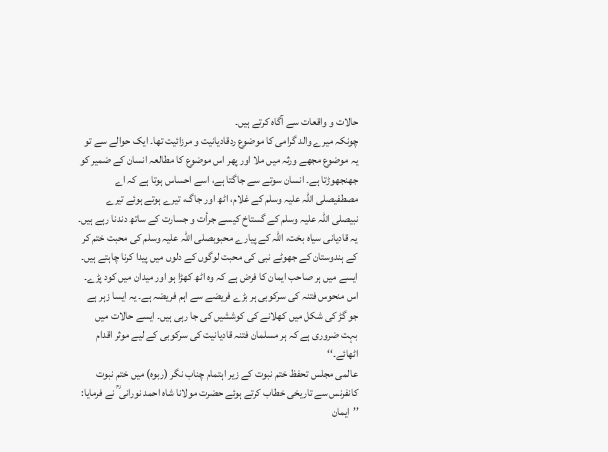حالات و واقعات سے آگاہ کرتے ہیں۔
چونکہ میرے والد گرامی کا موضوع ردقادیانیت و مرزائیت تھا۔ ایک حوالے سے تو یہ موضوع مجھے ورثہ میں ملا اور پھر اس موضوع کا مطالعہ انسان کے ضمیر کو جھنجھوڑتا ہے۔ انسان سوتے سے جاگتا ہے، اسے احساس ہوتا ہے کہ اے مصطفیصلی اللہ علیہ وسلم کے غلام، اٹھ اور جاگ، تیرے ہوتے ہوئے تیرے نبیصلی اللہ علیہ وسلم کے گستاخ کیسے جرأت و جسارت کے ساتھ دندنا رہے ہیں۔ یہ قادیانی سیاہ بخت، اللہ کے پیارے محبوبصلی اللہ علیہ وسلم کی محبت ختم کر کے ہندوستان کے جھوٹے نبی کی محبت لوگوں کے دلوں میں پیدا کرنا چاہتے ہیں۔ ایسے میں ہر صاحب ایمان کا فرض ہے کہ وہ اٹھ کھڑا ہو اور میدان میں کود پڑے۔ اس منحوس فتنہ کی سرکوبی ہر بڑے فریضے سے اہم فریضہ ہے۔ یہ ایسا زہر ہے جو گڑ کی شکل میں کھلانے کی کوششیں کی جا رہی ہیں۔ ایسے حالات میں بہت ضروری ہے کہ ہر مسلمان فتنہ قادیانیت کی سرکوبی کے لیے موثر اقدام اٹھائے۔‘‘
عالمی مجلس تحفظ ختم نبوت کے زیر اہتمام چناب نگر (ربوہ) میں ختم نبوت کانفرنس سے تاریخی خطاب کرتے ہوئے حضرت مولانا شاہ احمد نورانی ؒ نے فرمایا:
’’ایمان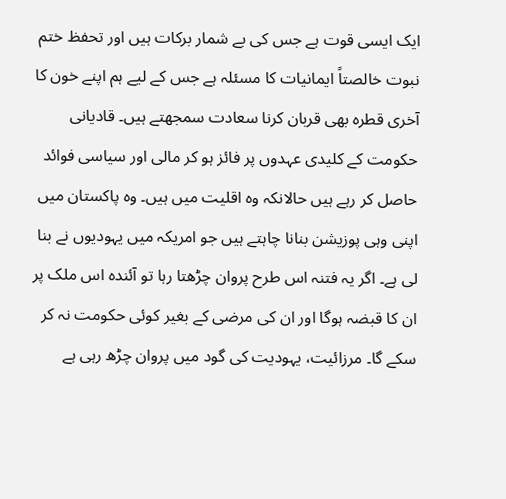ایک ایسی قوت ہے جس کی بے شمار برکات ہیں اور تحفظ ختم نبوت خالصتاً ایمانیات کا مسئلہ ہے جس کے لیے ہم اپنے خون کا آخری قطرہ بھی قربان کرنا سعادت سمجھتے ہیں۔ قادیانی حکومت کے کلیدی عہدوں پر فائز ہو کر مالی اور سیاسی فوائد حاصل کر رہے ہیں حالانکہ وہ اقلیت میں ہیں۔ وہ پاکستان میں اپنی وہی پوزیشن بنانا چاہتے ہیں جو امریکہ میں یہودیوں نے بنا لی ہے۔ اگر یہ فتنہ اس طرح پروان چڑھتا رہا تو آئندہ اس ملک پر ان کا قبضہ ہوگا اور ان کی مرضی کے بغیر کوئی حکومت نہ کر سکے گا۔ مرزائیت، یہودیت کی گود میں پروان چڑھ رہی ہے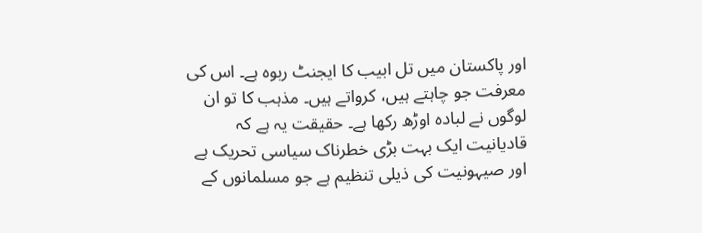اور پاکستان میں تل ابیب کا ایجنٹ ربوہ ہے۔ اس کی معرفت جو چاہتے ہیں، کرواتے ہیں۔ مذہب کا تو ان لوگوں نے لبادہ اوڑھ رکھا ہے۔ حقیقت یہ ہے کہ قادیانیت ایک بہت بڑی خطرناک سیاسی تحریک ہے اور صیہونیت کی ذیلی تنظیم ہے جو مسلمانوں کے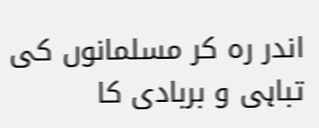اندر رہ کر مسلمانوں کی تباہی و بربادی کا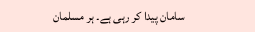سامان پیدا کر رہی ہے۔ ہر مسلمان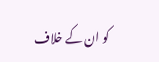کو ان کے خلاف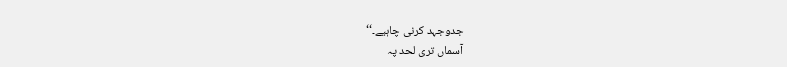جدوجہد کرنی چاہیے۔‘‘
آسماں تری لحد پہ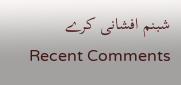شبنم افشانی کرے
Recent Comments